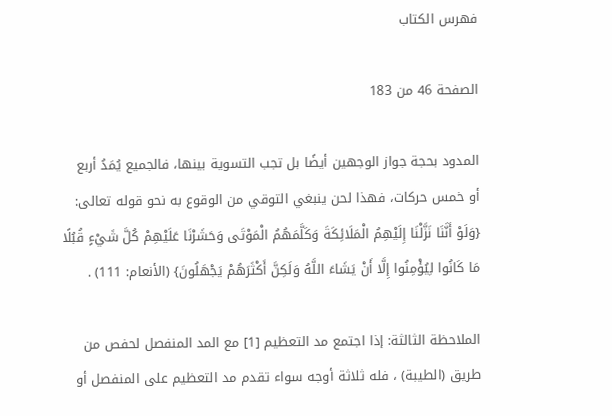فهرس الكتاب

الصفحة 46 من 183

المدود بحجة جواز الوجهين أيضًا بل تجب التسوية بينها، فالجميع يُمَدُ أربع أو خمس حركات، فهذا لحن ينبغي التوقي من الوقوع به نحو قوله تعالى: {وَلَوْ أَنَّنَا نَزَّلْنَا إِلَيْهِمُ الْمَلَائِكَةَ وَكَلَّمَهُمُ الْمَوْتَى وَحَشَرْنَا عَلَيْهِمْ كُلَّ شَيْءٍ قُبُلًا مَا كَانُوا لِيُؤْمِنُوا إِلَّا أَنْ يَشَاءَ اللَّهُ وَلَكِنَّ أَكْثَرَهُمْ يَجْهَلُونَ} (الأنعام: 111) .

الملاحظة الثالثة: إذا اجتمع مد التعظيم [1] مع المد المنفصل لحفص من طريق (الطيبة) ، فله ثلاثة أوجه سواء تقدم مد التعظيم على المنفصل أو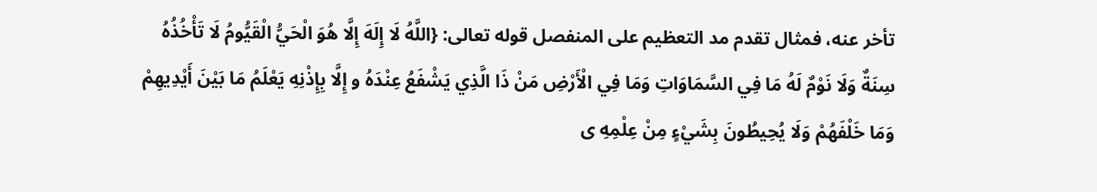تأخر عنه، فمثال تقدم مد التعظيم على المنفصل قوله تعالى: {اللَّهُ لَا إِلَهَ إِلَّا هُوَ الْحَيُّ الْقَيُّومُ لَا تَأْخُذُهُ سِنَةٌ وَلَا نَوْمٌ لَهُ مَا فِي السَّمَاوَاتِ وَمَا فِي الْأَرْضِ مَنْ ذَا الَّذِي يَشْفَعُ عِنْدَهُ و إِلَّا بِإِذْنِهِ يَعْلَمُ مَا بَيْنَ أَيْدِيهِمْ وَمَا خَلْفَهُمْ وَلَا يُحِيطُونَ بِشَيْءٍ مِنْ عِلْمِهِ ى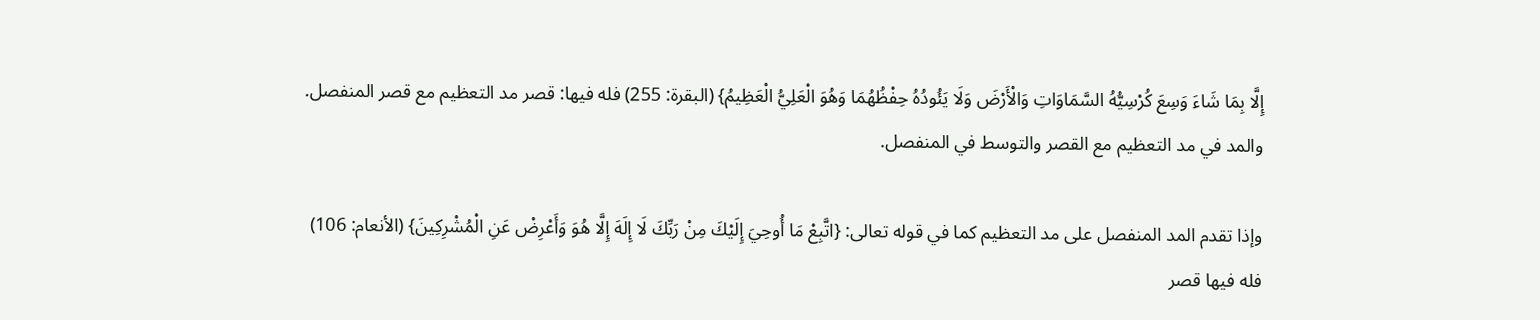إِلَّا بِمَا شَاءَ وَسِعَ كُرْسِيُّهُ السَّمَاوَاتِ وَالْأَرْضَ وَلَا يَئُودُهُ حِفْظُهُمَا وَهُوَ الْعَلِيُّ الْعَظِيمُ} (البقرة: 255) فله فيها: قصر مد التعظيم مع قصر المنفصل. والمد في مد التعظيم مع القصر والتوسط في المنفصل.

وإذا تقدم المد المنفصل على مد التعظيم كما في قوله تعالى: {اتَّبِعْ مَا أُوحِيَ إِلَيْكَ مِنْ رَبِّكَ لَا إِلَهَ إِلَّا هُوَ وَأَعْرِضْ عَنِ الْمُشْرِكِينَ} (الأنعام: 106) فله فيها قصر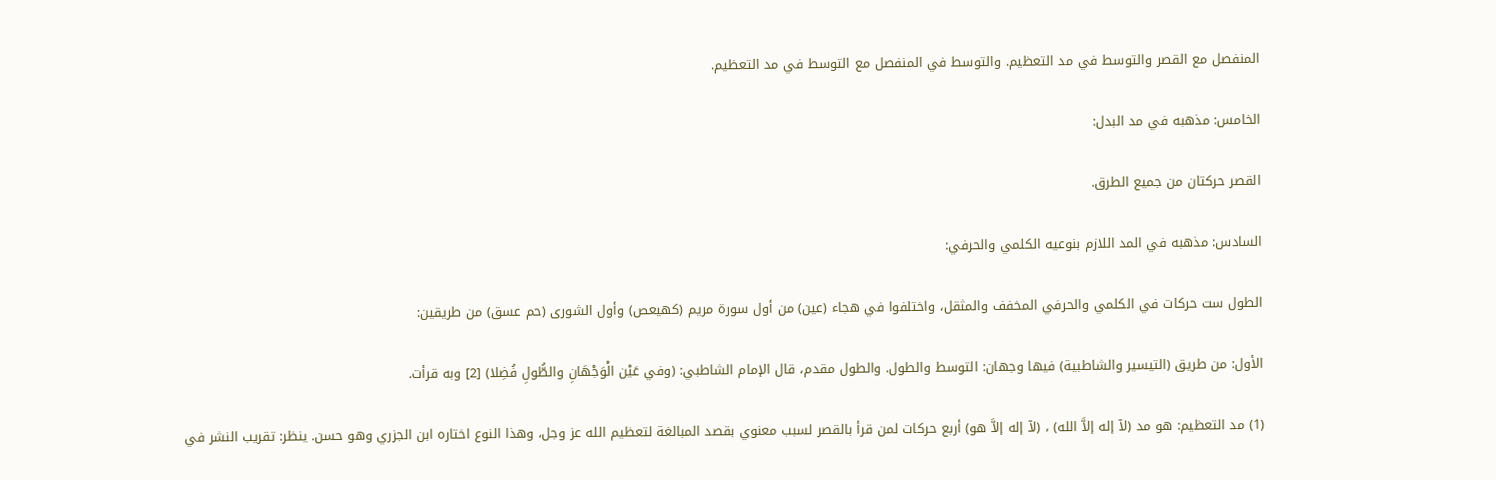المنفصل مع القصر والتوسط في مد التعظيم. والتوسط في المنفصل مع التوسط في مد التعظيم.

الخامس: مذهبه في مد البدل:

القصر حركتان من جميع الطرق.

السادس: مذهبه في المد اللازم بنوعيه الكلمي والحرفي:

الطول ست حركات في الكلمي والحرفي المخفف والمثقل، واختلفوا في هجاء (عين) من أول سورة مريم (كهيعص) وأول الشورى (حم عسق) من طريقين:

الأول: من طريق (التيسير والشاطبية) فيها وجهان: التوسط والطول. والطول مقدم، قال الإمام الشاطبي: (وفي عَيْن الْوَجْهَانِ والطُّولِ فُضِلا) [2] وبه قرأت.

(1) مد التعظيم: هو مد (لآ إله إلاَّ الله) ، (لآ إله إلاَّ هو) أربع حركات لمن قرأ بالقصر لسبب معنوي بقصد المبالغة لتعظيم الله عز وجل، وهذا النوع اختاره ابن الجزري وهو حسن. ينظر: تقريب النشر في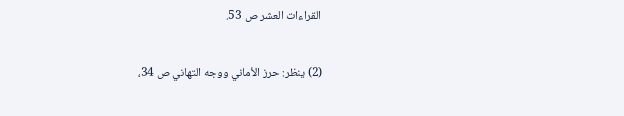القراءات العشر ص 53.

(2) ينظر: حرز الأماني ووجه التهاني ص 34،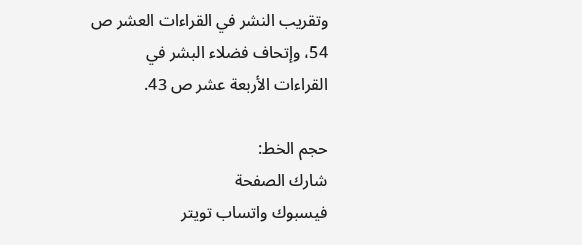وتقريب النشر في القراءات العشر ص 54، وإتحاف فضلاء البشر في القراءات الأربعة عشر ص 43.

حجم الخط:
شارك الصفحة
فيسبوك واتساب تويتر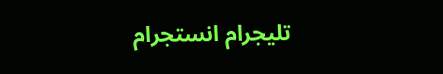تليجرام انستجرام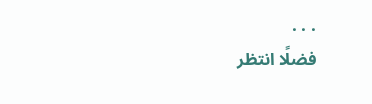. . .
فضلًا انتظر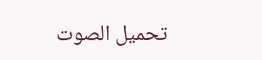تحميل الصوت